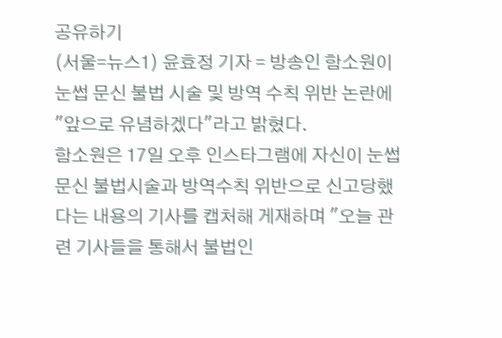공유하기
(서울=뉴스1) 윤효정 기자 = 방송인 함소원이 눈썹 문신 불법 시술 및 방역 수칙 위반 논란에 "앞으로 유념하겠다"라고 밝혔다.
함소원은 17일 오후 인스타그램에 자신이 눈썹문신 불법시술과 방역수칙 위반으로 신고당했다는 내용의 기사를 캡처해 게재하며 "오늘 관련 기사들을 통해서 불법인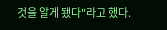것을 알게 됐다"라고 했다.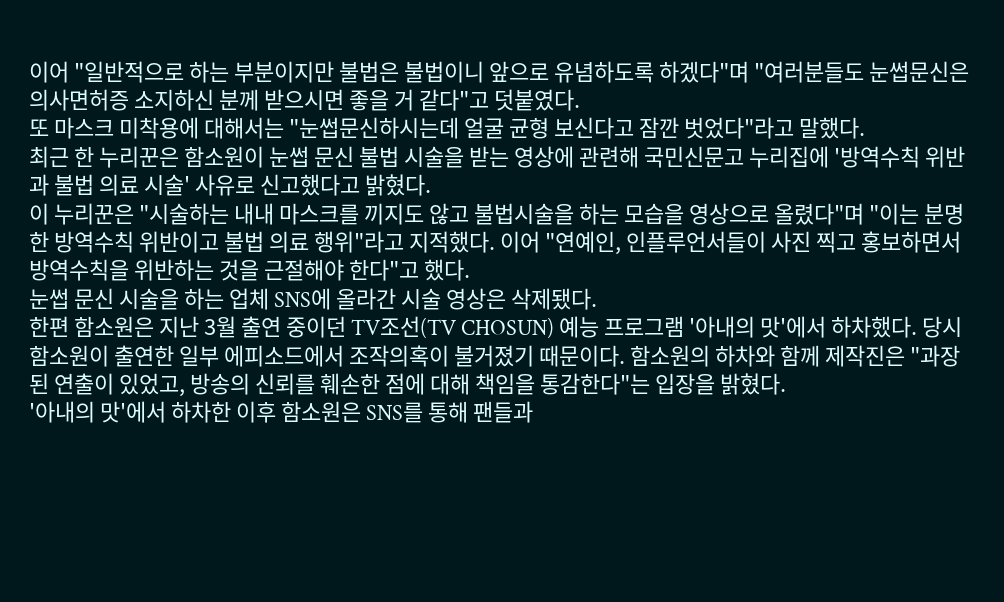이어 "일반적으로 하는 부분이지만 불법은 불법이니 앞으로 유념하도록 하겠다"며 "여러분들도 눈썹문신은 의사면허증 소지하신 분께 받으시면 좋을 거 같다"고 덧붙였다.
또 마스크 미착용에 대해서는 "눈썹문신하시는데 얼굴 균형 보신다고 잠깐 벗었다"라고 말했다.
최근 한 누리꾼은 함소원이 눈썹 문신 불법 시술을 받는 영상에 관련해 국민신문고 누리집에 '방역수칙 위반과 불법 의료 시술' 사유로 신고했다고 밝혔다.
이 누리꾼은 "시술하는 내내 마스크를 끼지도 않고 불법시술을 하는 모습을 영상으로 올렸다"며 "이는 분명한 방역수칙 위반이고 불법 의료 행위"라고 지적했다. 이어 "연예인, 인플루언서들이 사진 찍고 홍보하면서 방역수칙을 위반하는 것을 근절해야 한다"고 했다.
눈썹 문신 시술을 하는 업체 SNS에 올라간 시술 영상은 삭제됐다.
한편 함소원은 지난 3월 출연 중이던 TV조선(TV CHOSUN) 예능 프로그램 '아내의 맛'에서 하차했다. 당시 함소원이 출연한 일부 에피소드에서 조작의혹이 불거졌기 때문이다. 함소원의 하차와 함께 제작진은 "과장된 연출이 있었고, 방송의 신뢰를 훼손한 점에 대해 책임을 통감한다"는 입장을 밝혔다.
'아내의 맛'에서 하차한 이후 함소원은 SNS를 통해 팬들과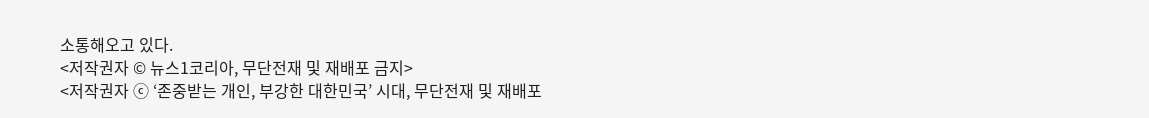소통해오고 있다.
<저작권자 © 뉴스1코리아, 무단전재 및 재배포 금지>
<저작권자 ⓒ ‘존중받는 개인, 부강한 대한민국’ 시대, 무단전재 및 재배포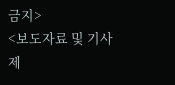금지>
<보도자료 및 기사 제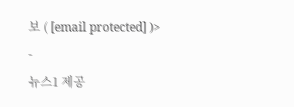보 ( [email protected] )>
-
뉴스1 제공